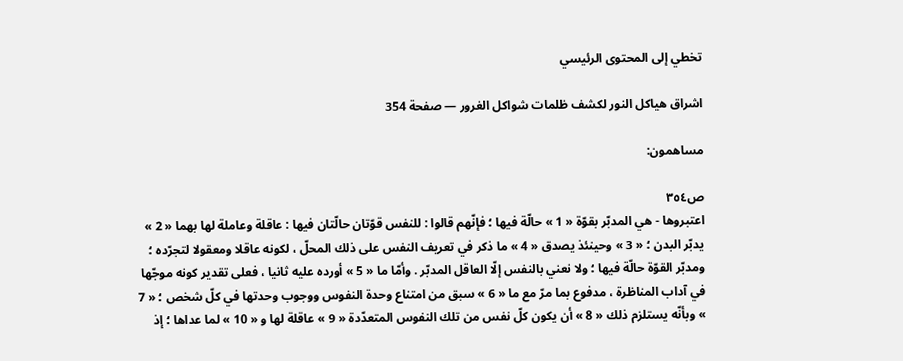تخطي إلى المحتوى الرئيسي

اشراق هياكل النور لكشف ظلمات شواكل الغرور — صفحة 354

مساهمون:

ص٣٥٤
اعتبروها - هي المدبّر بقوّة « 1 » حالّة فيها ؛ فإنّهم قالوا : للنفس قوّتان حالّتان فيها : عاقلة وعاملة لها بهما « 2 » يدبّر البدن ؛ « 3 » وحينئذ يصدق « 4 » ما ذكر في تعريف النفس على ذلك المحلّ ، لكونه عاقلا ومعقولا لتجرّده ؛ ومدبّر القوّة حالّة فيها ؛ ولا نعني بالنفس إلّا العاقل المدبّر . وأمّا ما « 5 » أورده عليه ثانيا ، فعلى تقدير كونه موجّها في آداب المناظرة ، مدفوع بما مرّ مع ما « 6 » سبق من امتناع وحدة النفوس ووجوب وحدتها في كلّ شخص ؛ « 7 » وبأنّه يستلزم ذلك « 8 » أن يكون كلّ نفس من تلك النفوس المتعدّدة « 9 » عاقلة لها و « 10 » لما عداها ؛ إذ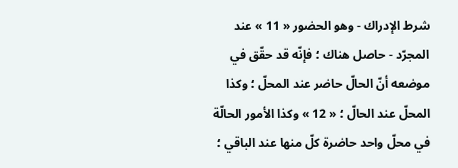شرط الإدراك - وهو الحضور « 11 » عند المجرّد - حاصل هناك ؛ فإنّه قد حقّق في موضعه أنّ الحالّ حاضر عند المحلّ ؛ وكذا المحلّ عند الحالّ ؛ « 12 » وكذا الأمور الحالّة في محلّ واحد حاضرة كلّ منها عند الباقي ؛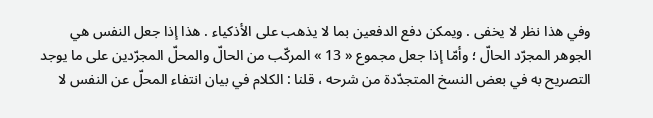وفي هذا نظر لا يخفى . ويمكن دفع الدفعين بما لا يذهب على الأذكياء . هذا إذا جعل النفس هي الجوهر المجرّد الحالّ ؛ وأمّا إذا جعل مجموع « 13 » المركّب من الحالّ والمحلّ المجرّدين على ما يوجد التصريح به في بعض النسخ المتجدّدة من شرحه ، قلنا : الكلام في بيان انتفاء المحلّ عن النفس لا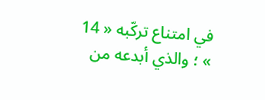في امتناع تركّبه « 14 » ؛ والذي أبدعه من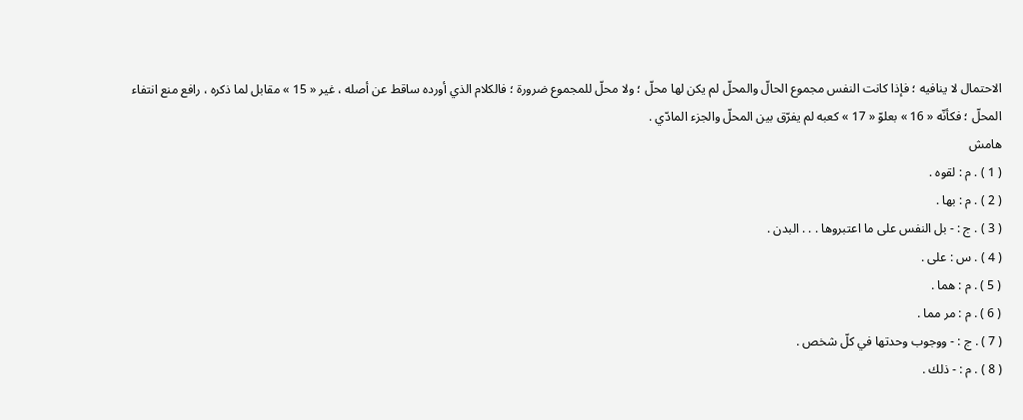الاحتمال لا ينافيه ؛ فإذا كانت النفس مجموع الحالّ والمحلّ لم يكن لها محلّ ؛ ولا محلّ للمجموع ضرورة ؛ فالكلام الذي أورده ساقط عن أصله ، غير « 15 » مقابل لما ذكره ، رافع منع انتفاء المحلّ ؛ فكأنّه « 16 » بعلوّ « 17 » كعبه لم يفرّق بين المحلّ والجزء المادّي .
هامش
( 1 ) . م : لقوه .
( 2 ) . م : بها .
( 3 ) . ج : - بل النفس على ما اعتبروها . . . البدن .
( 4 ) . س : على .
( 5 ) . م : هما .
( 6 ) . م : مر مما .
( 7 ) . ج : - ووجوب وحدتها في كلّ شخص .
( 8 ) . م : - ذلك .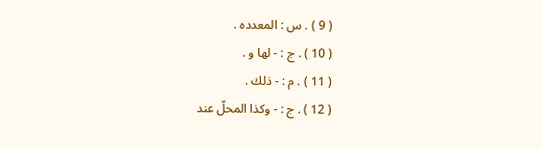( 9 ) . س : المعدده .
( 10 ) . ج : - لها و .
( 11 ) . م : - ذلك .
( 12 ) . ج : - وكذا المحلّ عند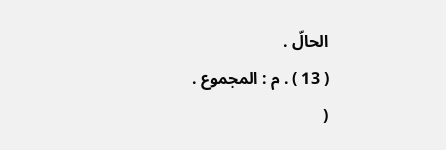الحالّ .
( 13 ) . م : المجموع .
(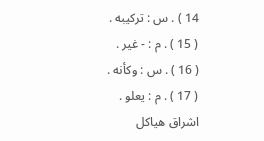14 ) . س : تركيبه .
( 15 ) . م : - غير .
( 16 ) . س : وكأنه .
( 17 ) . م : يعلو .
اشراق هياكل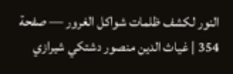النور لكشف ظلمات شواكل الغرور — صفحة 354 | غياث الدين منصور دشتكي شيرازي